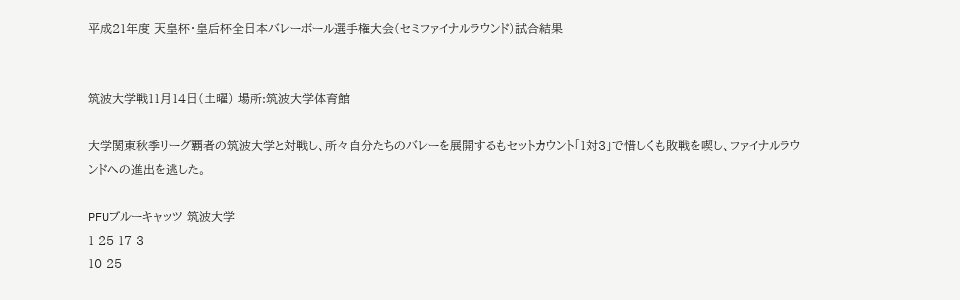平成21年度 天皇杯・皇后杯全日本バレーボール選手権大会(セミファイナルラウンド)試合結果


筑波大学戦11月14日(土曜) 場所:筑波大学体育館

大学関東秋季リーグ覇者の筑波大学と対戦し、所々自分たちのバレーを展開するもセットカウント「1対3」で惜しくも敗戦を喫し、ファイナルラウンドへの進出を逃した。

PFUブルーキャッツ 筑波大学
1 25 17 3
10 25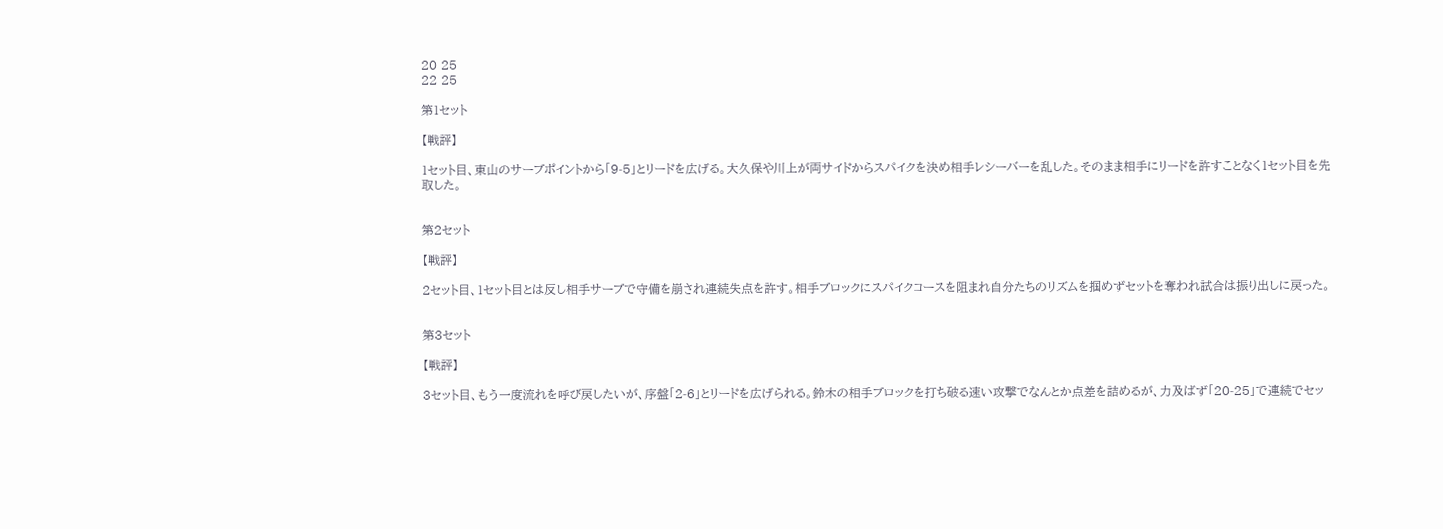20 25
22 25

第1セット

【戦評】

1セット目、東山のサーブポイントから「9-5」とリードを広げる。大久保や川上が両サイドからスパイクを決め相手レシーバーを乱した。そのまま相手にリードを許すことなく1セット目を先取した。


第2セット

【戦評】

2セット目、1セット目とは反し相手サーブで守備を崩され連続失点を許す。相手ブロックにスパイクコースを阻まれ自分たちのリズムを掴めずセットを奪われ試合は振り出しに戻った。


第3セット

【戦評】

3セット目、もう一度流れを呼び戻したいが、序盤「2-6」とリードを広げられる。鈴木の相手ブロックを打ち破る速い攻撃でなんとか点差を詰めるが、力及ばず「20-25」で連続でセッ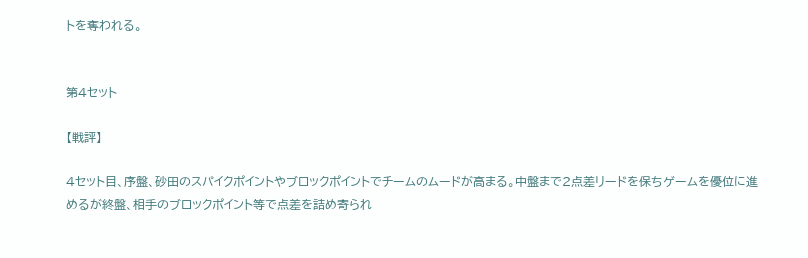トを奪われる。


第4セット

【戦評】

4セット目、序盤、砂田のスパイクポイントやブロックポイントでチームのムードが高まる。中盤まで2点差リードを保ちゲームを優位に進めるが終盤、相手のブロックポイント等で点差を詰め寄られ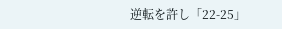逆転を許し「22-25」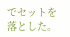でセットを落とした。